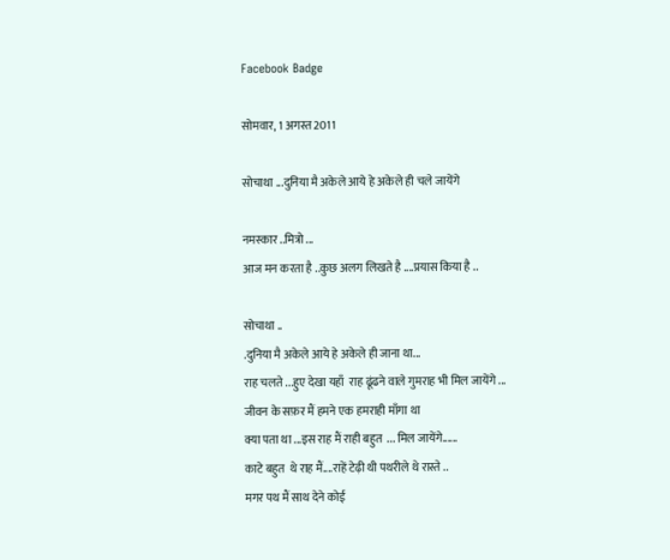Facebook Badge

सोमवार, 1 अगस्त 2011

सोचाथा ...दुनिया मै अकेले आये हे अकेले ही चले जायेंगे

नमस्कार ..मित्रो ...
आज मन करता है ..कुछ अलग लिखते है ....प्रयास किया है ..

सोचाथा ..
.दुनिया मै अकेले आये हे अकेले ही जाना था...
राह चलते ...हुए देखा यहाँ  राह ढूंढने वाले गुमराह भी मिल जायेंगे ...
जीवन के सफ़र मैं हमने एक हमराही माँगा था
क्या पता था ...इस राह मैं राही बहुत  ... मिल जायेंगे......
काटे बहुत  थे राह मैं....राहें टेढ़ी थी पथरीले थे रास्ते ..
मगर पथ मैं साथ देने कोई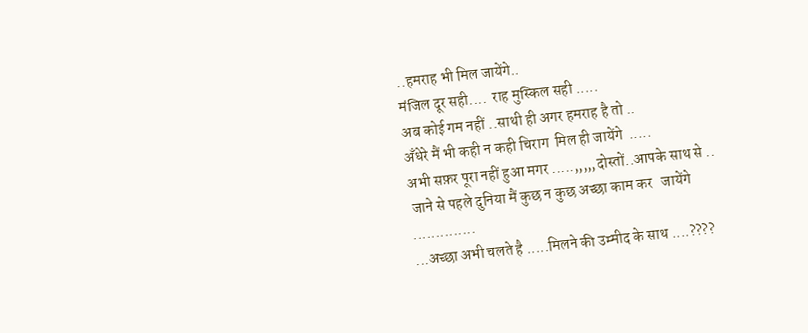..हमराह भी मिल जायेंगे..
मंजिल दूर सही....  राह मुस्किल सही .....
अब कोई गम नहीं ..साथी ही अगर हमराह है तो ..
अँधेरे मैं भी कही न कही चिराग  मिल ही जायेंगे  .....
अभी सफ़र पूरा नहीं हुआ मगर .....,,,,,दोस्तों..आपके साथ से ..
 जाने से पहले दुनिया मैं कुछ न कुछ अच्छा काम कर   जायेंगे ..............
...अच्छा अभी चलते है .....मिलने की उम्मीद के साथ ....????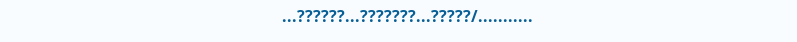...??????...???????...?????/...........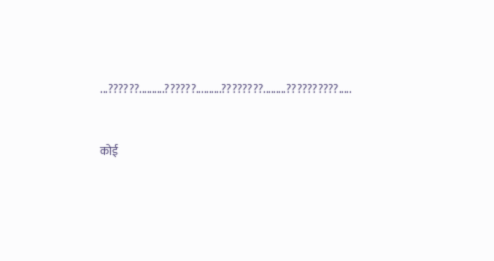...??????..........??????..........????????.........??????????.....


कोई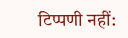टिप्पणी नहीं: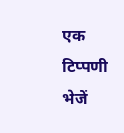एक टिप्पणी भेजें